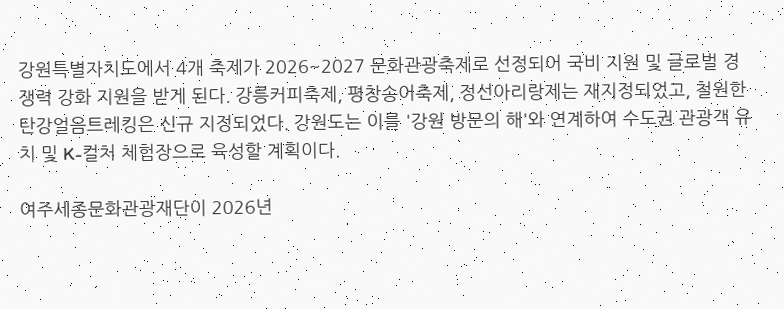강원특별자치도에서 4개 축제가 2026~2027 문화관광축제로 선정되어 국비 지원 및 글로벌 경쟁력 강화 지원을 받게 된다. 강릉커피축제, 평창송어축제, 정선아리랑제는 재지정되었고, 철원한탄강얼음트레킹은 신규 지정되었다. 강원도는 이를 '강원 방문의 해'와 연계하여 수도권 관광객 유치 및 K-컬처 체험장으로 육성할 계획이다.

여주세종문화관광재단이 2026년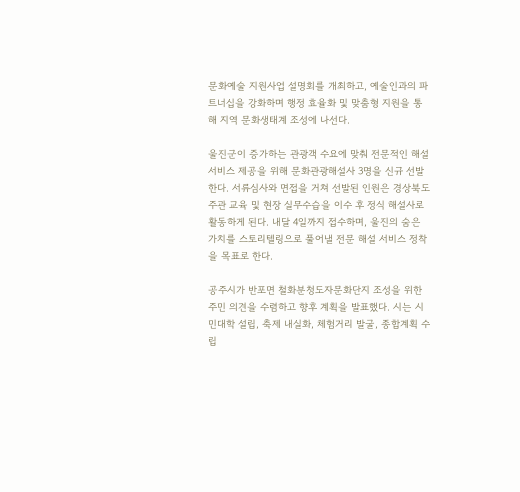문화예술 지원사업 설명회를 개최하고, 예술인과의 파트너십을 강화하며 행정 효율화 및 맞춤형 지원을 통해 지역 문화생태계 조성에 나선다.

울진군이 증가하는 관광객 수요에 맞춰 전문적인 해설 서비스 제공을 위해 문화관광해설사 3명을 신규 선발한다. 서류심사와 면접을 거쳐 선발된 인원은 경상북도 주관 교육 및 현장 실무수습을 이수 후 정식 해설사로 활동하게 된다. 내달 4일까지 접수하며, 울진의 숨은 가치를 스토리텔링으로 풀어낼 전문 해설 서비스 정착을 목표로 한다.

공주시가 반포면 철화분청도자문화단지 조성을 위한 주민 의견을 수렴하고 향후 계획을 발표했다. 시는 시민대학 설립, 축제 내실화, 체험거리 발굴, 종합계획 수립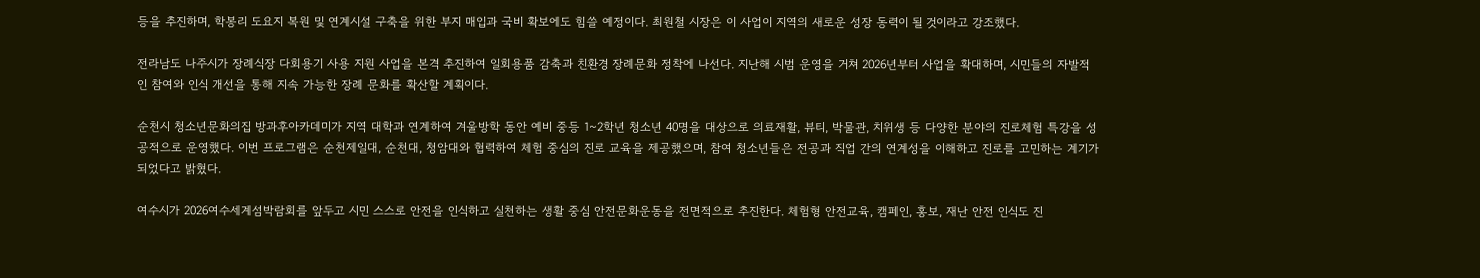등을 추진하며, 학봉리 도요지 복원 및 연계시설 구축을 위한 부지 매입과 국비 확보에도 힘쓸 예정이다. 최원철 시장은 이 사업이 지역의 새로운 성장 동력이 될 것이라고 강조했다.

전라남도 나주시가 장례식장 다회용기 사용 지원 사업을 본격 추진하여 일회용품 감축과 친환경 장례문화 정착에 나선다. 지난해 시범 운영을 거쳐 2026년부터 사업을 확대하며, 시민들의 자발적인 참여와 인식 개선을 통해 지속 가능한 장례 문화를 확산할 계획이다.

순천시 청소년문화의집 방과후아카데미가 지역 대학과 연계하여 겨울방학 동안 예비 중등 1~2학년 청소년 40명을 대상으로 의료재활, 뷰티, 박물관, 치위생 등 다양한 분야의 진로체험 특강을 성공적으로 운영했다. 이번 프로그램은 순천제일대, 순천대, 청암대와 협력하여 체험 중심의 진로 교육을 제공했으며, 참여 청소년들은 전공과 직업 간의 연계성을 이해하고 진로를 고민하는 계기가 되었다고 밝혔다.

여수시가 2026여수세계섬박람회를 앞두고 시민 스스로 안전을 인식하고 실천하는 생활 중심 안전문화운동을 전면적으로 추진한다. 체험형 안전교육, 캠페인, 홍보, 재난 안전 인식도 진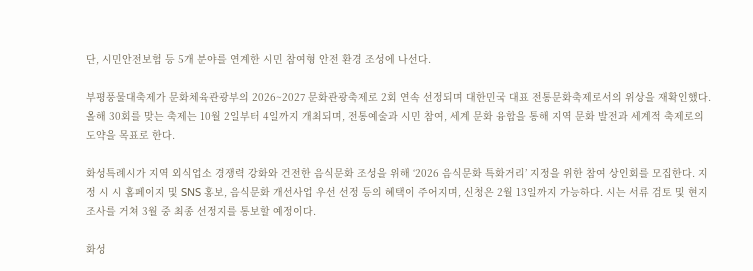단, 시민안전보험 등 5개 분야를 연계한 시민 참여형 안전 환경 조성에 나선다.

부평풍물대축제가 문화체육관광부의 2026~2027 문화관광축제로 2회 연속 선정되며 대한민국 대표 전통문화축제로서의 위상을 재확인했다. 올해 30회를 맞는 축제는 10월 2일부터 4일까지 개최되며, 전통예술과 시민 참여, 세계 문화 융합을 통해 지역 문화 발전과 세계적 축제로의 도약을 목표로 한다.

화성특례시가 지역 외식업소 경쟁력 강화와 건전한 음식문화 조성을 위해 ‘2026 음식문화 특화거리’ 지정을 위한 참여 상인회를 모집한다. 지정 시 시 홈페이지 및 SNS 홍보, 음식문화 개선사업 우선 선정 등의 혜택이 주어지며, 신청은 2월 13일까지 가능하다. 시는 서류 검토 및 현지 조사를 거쳐 3월 중 최종 선정지를 통보할 예정이다.

화성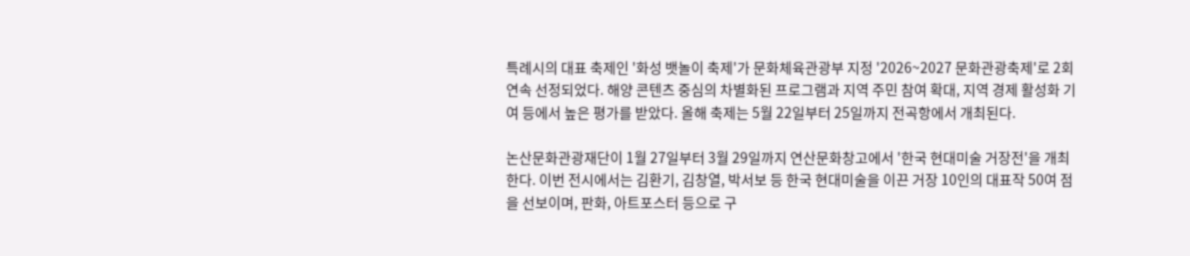특례시의 대표 축제인 '화성 뱃놀이 축제'가 문화체육관광부 지정 '2026~2027 문화관광축제'로 2회 연속 선정되었다. 해양 콘텐츠 중심의 차별화된 프로그램과 지역 주민 참여 확대, 지역 경제 활성화 기여 등에서 높은 평가를 받았다. 올해 축제는 5월 22일부터 25일까지 전곡항에서 개최된다.

논산문화관광재단이 1월 27일부터 3월 29일까지 연산문화창고에서 '한국 현대미술 거장전'을 개최한다. 이번 전시에서는 김환기, 김창열, 박서보 등 한국 현대미술을 이끈 거장 10인의 대표작 50여 점을 선보이며, 판화, 아트포스터 등으로 구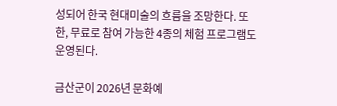성되어 한국 현대미술의 흐름을 조망한다. 또한, 무료로 참여 가능한 4종의 체험 프로그램도 운영된다.

금산군이 2026년 문화예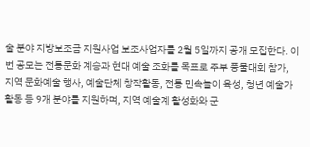술 분야 지방보조금 지원사업 보조사업자를 2월 5일까지 공개 모집한다. 이번 공모는 전통문화 계승과 현대 예술 조화를 목표로 주부 풍물대회 참가, 지역 문화예술 행사, 예술단체 창작활동, 전통 민속놀이 육성, 청년 예술가 활동 등 9개 분야를 지원하며, 지역 예술계 활성화와 군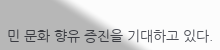민 문화 향유 증진을 기대하고 있다.